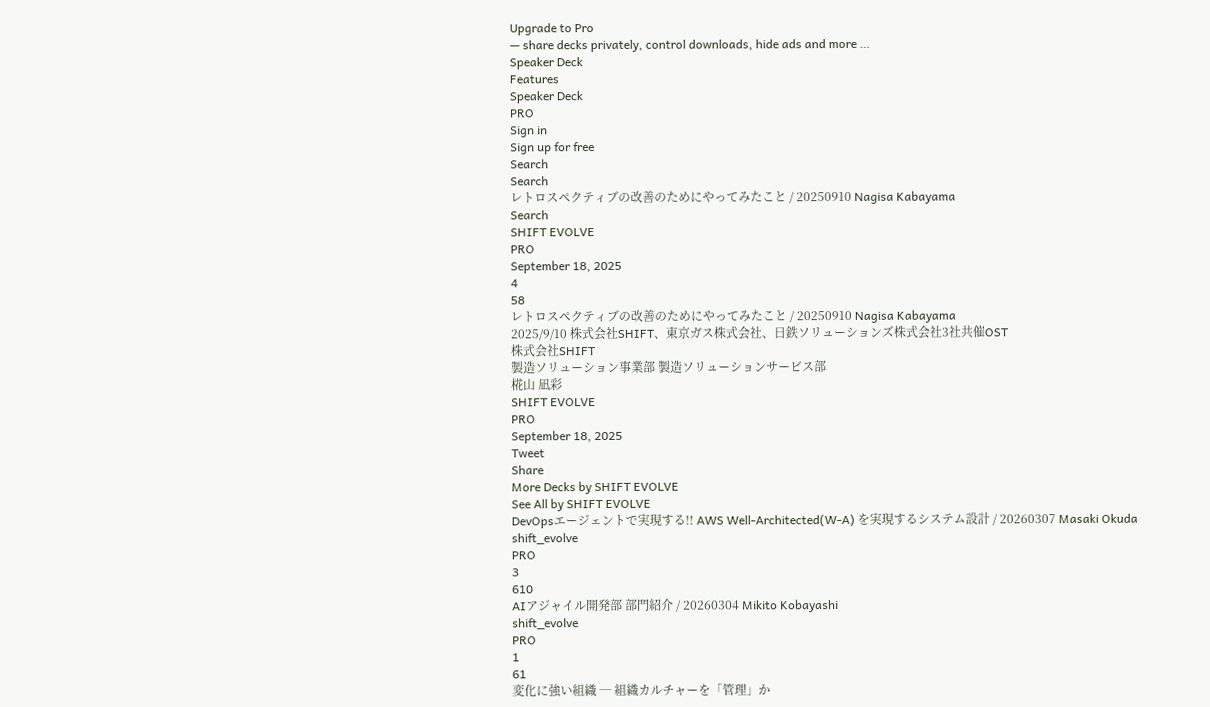Upgrade to Pro
— share decks privately, control downloads, hide ads and more …
Speaker Deck
Features
Speaker Deck
PRO
Sign in
Sign up for free
Search
Search
レトロスペクティブの改善のためにやってみたこと / 20250910 Nagisa Kabayama
Search
SHIFT EVOLVE
PRO
September 18, 2025
4
58
レトロスペクティブの改善のためにやってみたこと / 20250910 Nagisa Kabayama
2025/9/10 株式会社SHIFT、東京ガス株式会社、日鉄ソリューションズ株式会社3社共催OST
株式会社SHIFT
製造ソリューション事業部 製造ソリューションサービス部
椛山 凪彩
SHIFT EVOLVE
PRO
September 18, 2025
Tweet
Share
More Decks by SHIFT EVOLVE
See All by SHIFT EVOLVE
DevOpsエージェントで実現する!! AWS Well-Architected(W-A) を実現するシステム設計 / 20260307 Masaki Okuda
shift_evolve
PRO
3
610
AIアジャイル開発部 部門紹介 / 20260304 Mikito Kobayashi
shift_evolve
PRO
1
61
変化に強い組織 ─ 組織カルチャーを「管理」か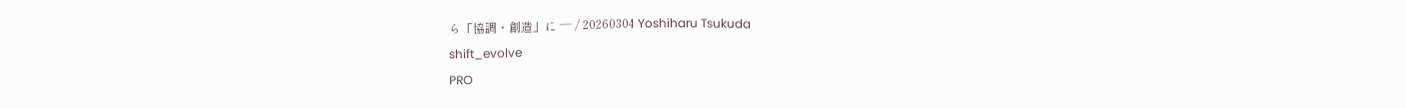ら「協調・創造」に ─ / 20260304 Yoshiharu Tsukuda
shift_evolve
PRO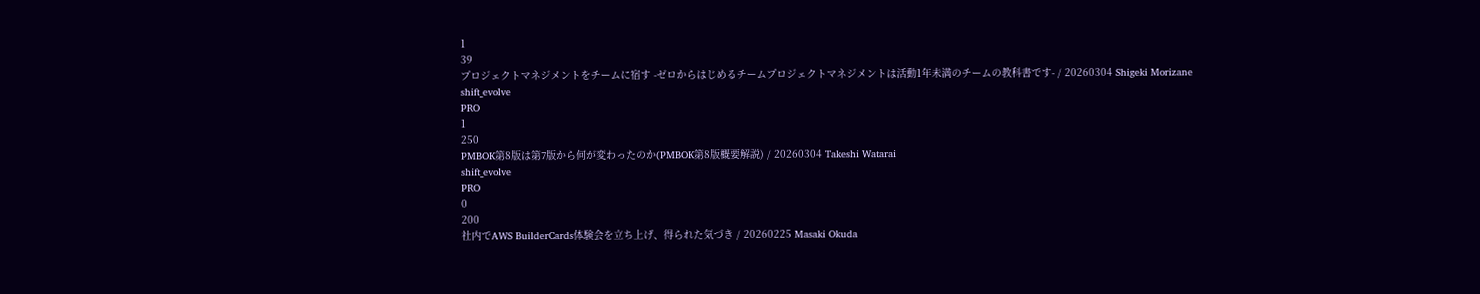1
39
プロジェクトマネジメントをチームに宿す -ゼロからはじめるチームプロジェクトマネジメントは活動1年未満のチームの教科書です- / 20260304 Shigeki Morizane
shift_evolve
PRO
1
250
PMBOK第8版は第7版から何が変わったのか(PMBOK第8版概要解説) / 20260304 Takeshi Watarai
shift_evolve
PRO
0
200
社内でAWS BuilderCards体験会を立ち上げ、得られた気づき / 20260225 Masaki Okuda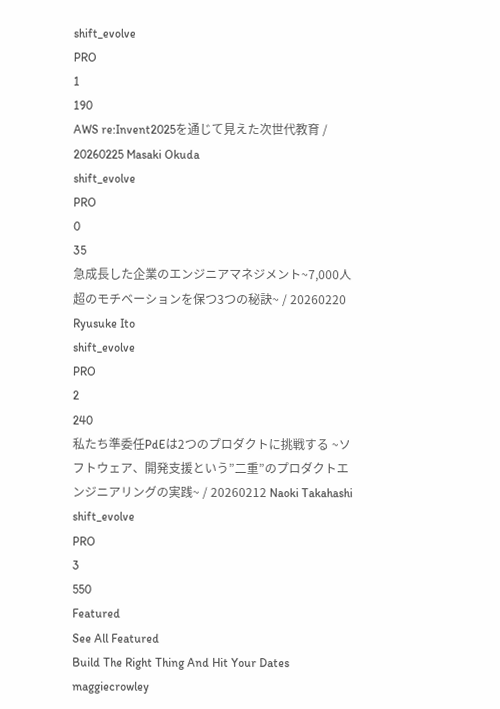shift_evolve
PRO
1
190
AWS re:Invent2025を通じて見えた次世代教育 / 20260225 Masaki Okuda
shift_evolve
PRO
0
35
急成長した企業のエンジニアマネジメント~7,000人超のモチベーションを保つ3つの秘訣~ / 20260220 Ryusuke Ito
shift_evolve
PRO
2
240
私たち準委任PdEは2つのプロダクトに挑戦する ~ソフトウェア、開発支援という”二重”のプロダクトエンジニアリングの実践~ / 20260212 Naoki Takahashi
shift_evolve
PRO
3
550
Featured
See All Featured
Build The Right Thing And Hit Your Dates
maggiecrowley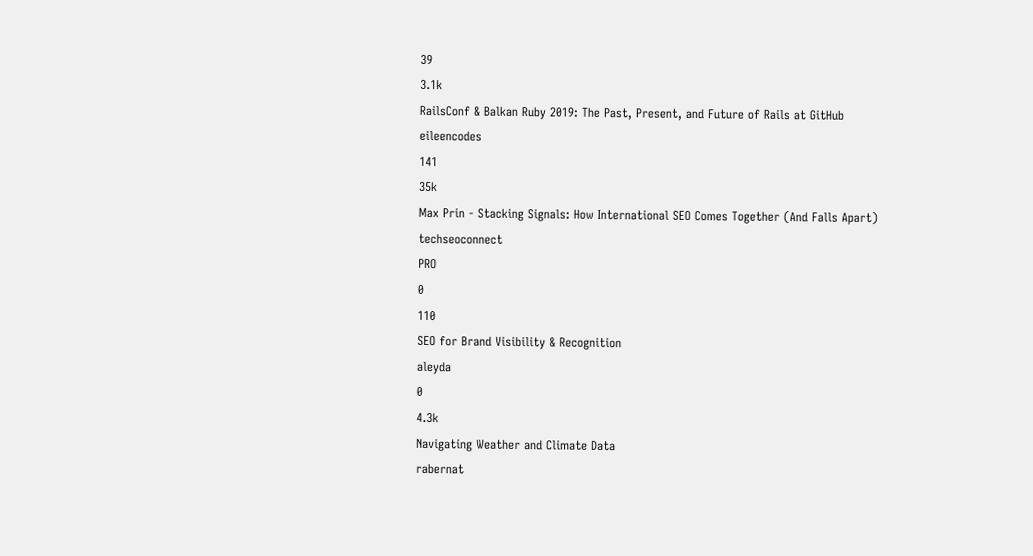39
3.1k
RailsConf & Balkan Ruby 2019: The Past, Present, and Future of Rails at GitHub
eileencodes
141
35k
Max Prin - Stacking Signals: How International SEO Comes Together (And Falls Apart)
techseoconnect
PRO
0
110
SEO for Brand Visibility & Recognition
aleyda
0
4.3k
Navigating Weather and Climate Data
rabernat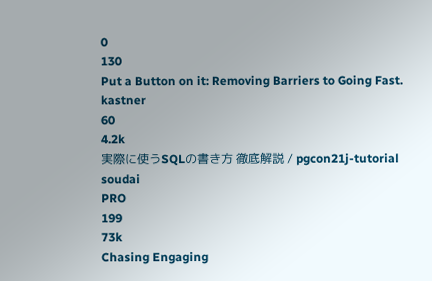0
130
Put a Button on it: Removing Barriers to Going Fast.
kastner
60
4.2k
実際に使うSQLの書き方 徹底解説 / pgcon21j-tutorial
soudai
PRO
199
73k
Chasing Engaging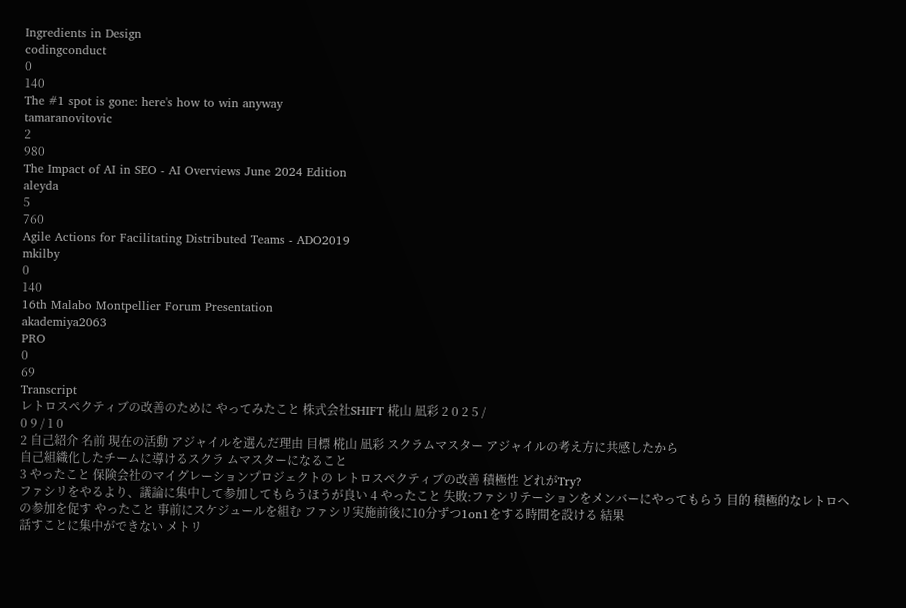Ingredients in Design
codingconduct
0
140
The #1 spot is gone: here's how to win anyway
tamaranovitovic
2
980
The Impact of AI in SEO - AI Overviews June 2024 Edition
aleyda
5
760
Agile Actions for Facilitating Distributed Teams - ADO2019
mkilby
0
140
16th Malabo Montpellier Forum Presentation
akademiya2063
PRO
0
69
Transcript
レトロスペクティブの改善のために やってみたこと 株式会社SHIFT 椛山 凪彩 2 0 2 5 /
0 9 / 1 0
2 自己紹介 名前 現在の活動 アジャイルを選んだ理由 目標 椛山 凪彩 スクラムマスター アジャイルの考え方に共感したから
自己組織化したチームに導けるスクラ ムマスターになること
3 やったこと 保険会社のマイグレーションプロジェクトの レトロスペクティブの改善 積極性 どれがTry?
ファシリをやるより、議論に集中して参加してもらうほうが良い 4 やったこと 失敗:ファシリテーションをメンバーにやってもらう 目的 積極的なレトロへの参加を促す やったこと 事前にスケジュールを組む ファシリ実施前後に10分ずつ1on1をする時間を設ける 結果
話すことに集中ができない メトリ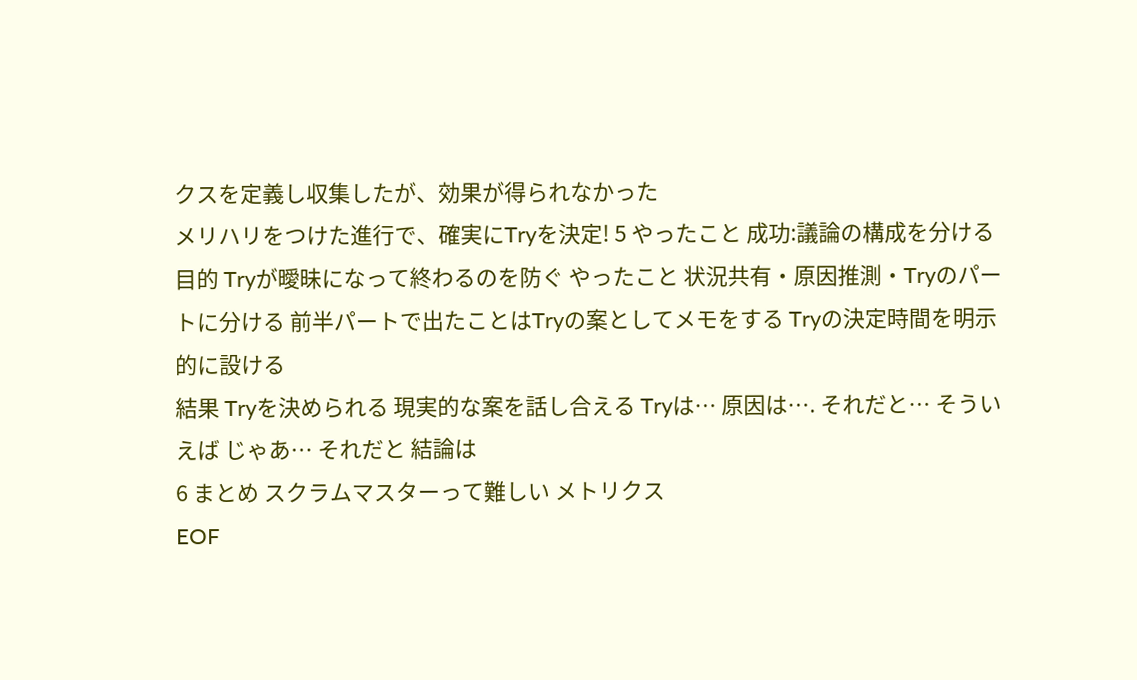クスを定義し収集したが、効果が得られなかった
メリハリをつけた進行で、確実にTryを決定! 5 やったこと 成功:議論の構成を分ける 目的 Tryが曖昧になって終わるのを防ぐ やったこと 状況共有・原因推測・Tryのパートに分ける 前半パートで出たことはTryの案としてメモをする Tryの決定時間を明示的に設ける
結果 Tryを決められる 現実的な案を話し合える Tryは… 原因は…. それだと… そういえば じゃあ… それだと 結論は
6 まとめ スクラムマスターって難しい メトリクス
EOF